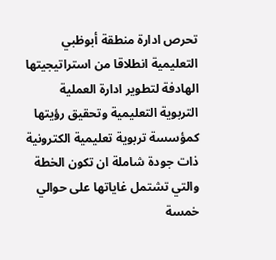تحرص ادارة منطقة أبوظبي التعليمية انطلاقا من استراتيجيتها الهادفة لتطوير ادارة العملية التربوية التعليمية وتحقيق رؤيتها كمؤسسة تربوية تعليمية الكترونية ذات جودة شاملة ان تكون الخطة والتي تشتمل غاياتها على حوالي خمسة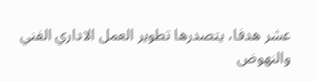عشر هدفا، يتصدرها تطوير العمل الاداري الفني والنهوض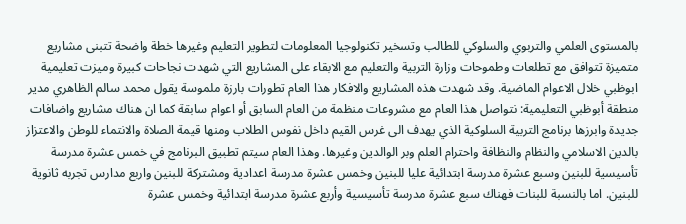بالمستوى العلمي والتربوي والسلوكي للطالب وتسخير تكنولوجيا المعلومات لتطوير التعليم وغيرها خطة واضحة تتبنى مشاريع متميزة تتوافق مع تطلعات وطموحات وزارة التربية والتعليم مع الابقاء على المشاريع التي شهدت نجاحات كبيرة وميزت تعليمية ابوظبي خلال الاعوام الماضية. وقد شهدت هذه المشاريع والافكار هذا العام تطورات بارزة ملموسة يقول محمد سالم الظاهري مدير منطقة أبوظبي التعليمية: نتواصل هذا العام مع مشروعات منظمة من العام السابق أو اعوام سابقة كما ان هناك مشاريع واضافات جديدة وابرزها برنامج التربية السلوكية الذي يهدف الى غرس القيم داخل نفوس الطلاب ومنها قيمة الصلاة والانتماء للوطن والاعتزاز بالدين الاسلامي والنظام والنظافة واحترام العلم وبر الوالدين وغيرها. وهذا العام سيتم تطبيق البرنامج في خمس عشرة مدرسة تأسيسية للبنين وسبع عشرة مدرسة ابتدائية عليا للبنين وخمس عشرة مدرسة اعدادية ومشتركة للبنين واربع مدارس تجربه ثانوية للبنين. اما بالنسبة للبنات فهناك سبع عشرة مدرسة تأسيسية وأربع عشرة مدرسة ابتدائية وخمس عشرة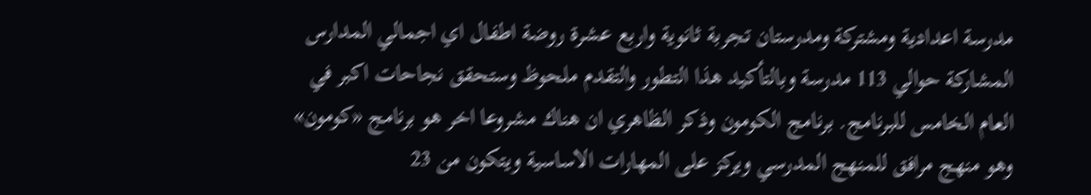مدرسة اعدادية ومشتركة ومدرستان تجربة ثانوية واربع عشرة روضة اطفال اي اجمالي المدارس المشاركة حوالي 113 مدرسة وبالتأكيد هذا التطور والتقدم ملحوظ وستحقق نجاحات اكبر في العام الخامس للبرنامج. برنامج الكومون وذكر الظاهري ان هناك مشروعا اخر هو برنامج «كومون» وهو منهج مرافق للمنهج المدرسي ويركز على المهارات الاساسية ويتكون من 23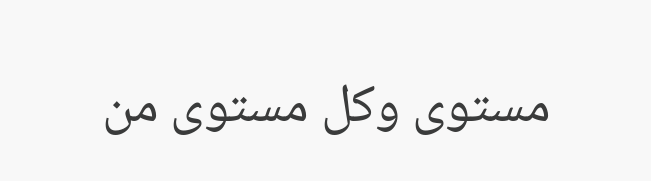مستوى وكل مستوى من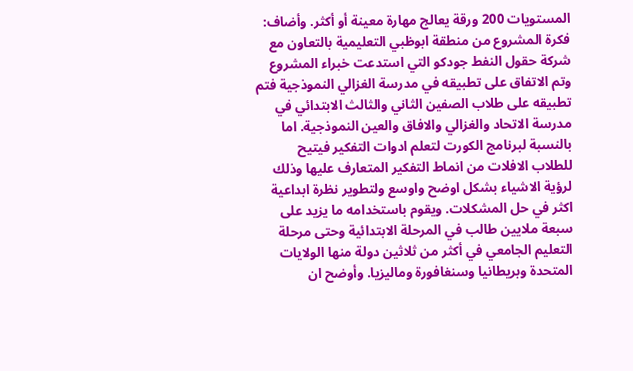المستويات 200 ورقة يعالج مهارة معينة أو أكثر. وأضاف: فكرة المشروع من منطقة ابوظبي التعليمية بالتعاون مع شركة حقول النفط جودكو التي استدعت خبراء المشروع وتم الاتفاق على تطبيقه في مدرسة الغزالي النموذجية فتم تطبيقه على طلاب الصفين الثاني والثالث الابتدائي في مدرسة الاتحاد والغزالي والافاق والعين النموذجية. اما بالنسبة لبرنامج الكورت لتعلم ادوات التفكير فيتيح للطلاب الافلات من انماط التفكير المتعارف عليها وذلك لرؤية الاشياء بشكل اوضح واوسع ولتطوير نظرة ابداعية اكثر في حل المشكلات. ويقوم باستخدامه ما يزيد على سبعة ملايين طالب في المرحلة الابتدائية وحتى مرحلة التعليم الجامعي في أكثر من ثلاثين دولة منها الولايات المتحدة وبريطانيا وسنغافورة وماليزيا. وأوضح ان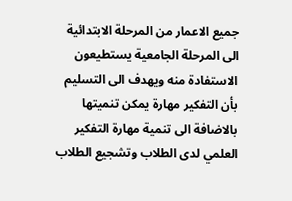جميع الاعمار من المرحلة الابتدائية الى المرحلة الجامعية يستطيعون الاستفادة منه ويهدف الى التسليم بأن التفكير مهارة يمكن تنميتها بالاضافة الى تنمية مهارة التفكير العلمي لدى الطلاب وتشجيع الطلاب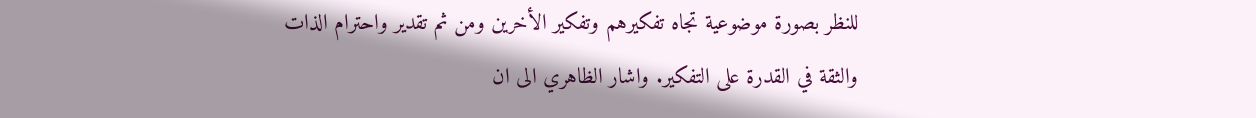للنظر بصورة موضوعية تجاه تفكيرهم وتفكير الأخرين ومن ثم تقدير واحترام الذات والثقة في القدرة على التفكير. واشار الظاهري الى ان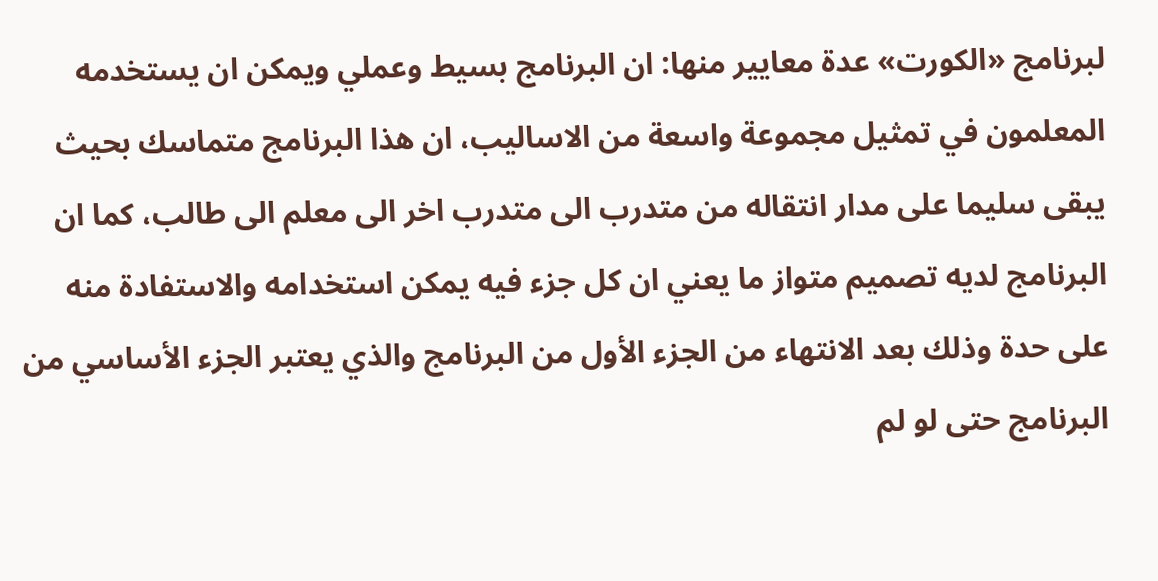لبرنامج «الكورت» عدة معايير منها: ان البرنامج بسيط وعملي ويمكن ان يستخدمه المعلمون في تمثيل مجموعة واسعة من الاساليب، ان هذا البرنامج متماسك بحيث يبقى سليما على مدار انتقاله من متدرب الى متدرب اخر الى معلم الى طالب، كما ان البرنامج لديه تصميم متواز ما يعني ان كل جزء فيه يمكن استخدامه والاستفادة منه على حدة وذلك بعد الانتهاء من الجزء الأول من البرنامج والذي يعتبر الجزء الأساسي من البرنامج حتى لو لم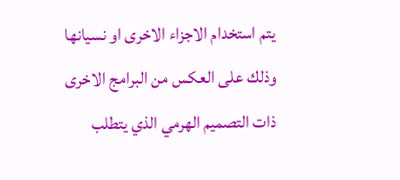يتم استخدام الاجزاء الاخرى او نسيانها وذلك على العكس من البرامج الاخرى ذات التصميم الهرمي الذي يتطلب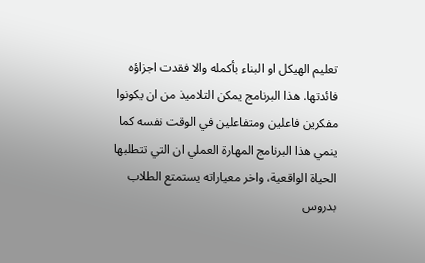تعليم الهيكل او البناء بأكمله والا فقدت اجزاؤه فائدتها. هذا البرنامج يمكن التلاميذ من ان يكونوا مفكرين فاعلين ومتفاعلين في الوقت نفسه كما ينمي هذا البرنامج المهارة العملي ان التي تتطلبها الحياة الواقعية، واخر معياراته يستمتع الطلاب بدروس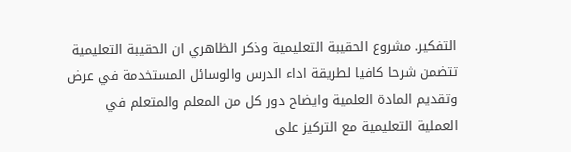التفكير. مشروع الحقيبة التعليمية وذكر الظاهري ان الحقيبة التعليمية تتضمن شرحا كافيا لطريقة اداء الدرس والوسائل المستخدمة في عرض وتقديم المادة العلمية وايضاح دور كل من المعلم والمتعلم في العملية التعليمية مع التركيز على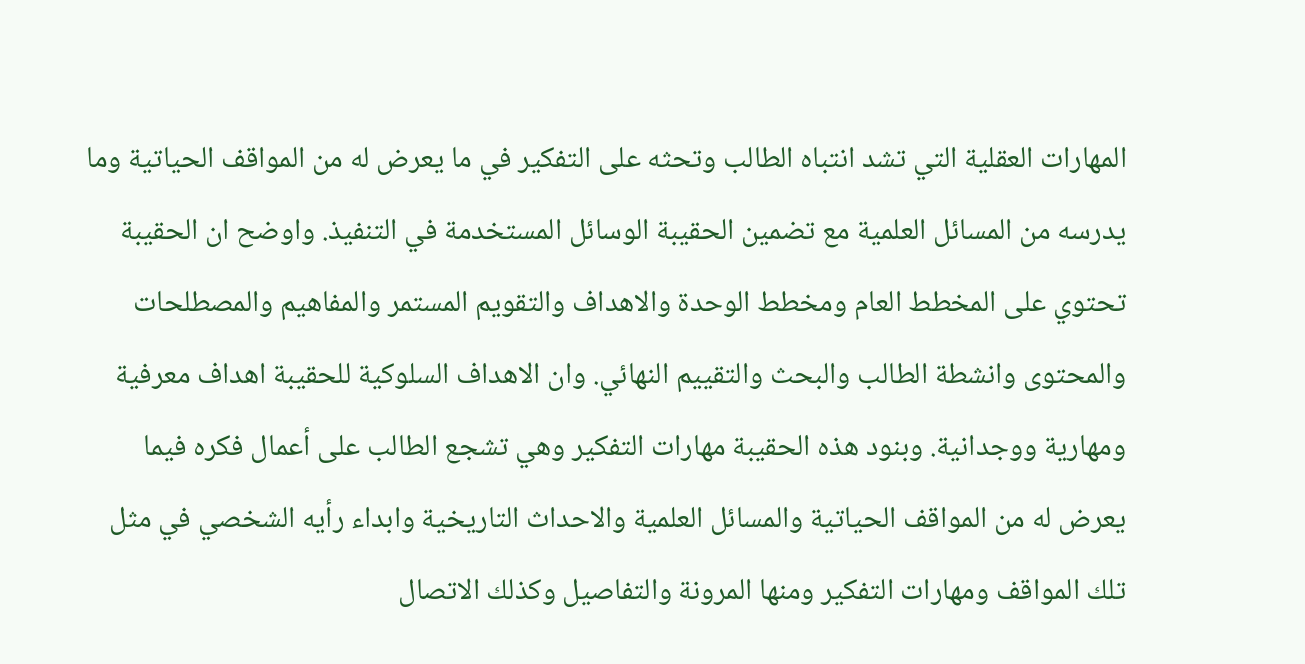المهارات العقلية التي تشد انتباه الطالب وتحثه على التفكير في ما يعرض له من المواقف الحياتية وما يدرسه من المسائل العلمية مع تضمين الحقيبة الوسائل المستخدمة في التنفيذ. واوضح ان الحقيبة تحتوي على المخطط العام ومخطط الوحدة والاهداف والتقويم المستمر والمفاهيم والمصطلحات والمحتوى وانشطة الطالب والبحث والتقييم النهائي. وان الاهداف السلوكية للحقيبة اهداف معرفية ومهارية ووجدانية. وبنود هذه الحقيبة مهارات التفكير وهي تشجع الطالب على أعمال فكره فيما يعرض له من المواقف الحياتية والمسائل العلمية والاحداث التاريخية وابداء رأيه الشخصي في مثل تلك المواقف ومهارات التفكير ومنها المرونة والتفاصيل وكذلك الاتصال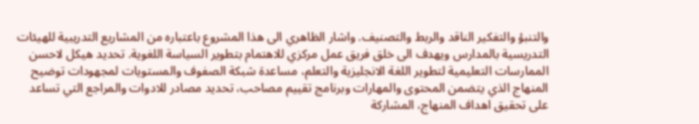والتنبؤ والتفكير الناقد والربط والتصنيف. واشار الظاهري الى هذا المشروع باعتباره من المشاريع التدريبية للهيئات التدريسية بالمدارس ويهدف الى خلق فريق عمل مركزي للاهتمام بتطوير السياسة اللغوية. تحديد هيكل لاحسن الممارسات التعليمية لتطوير اللغة الانجليزية والتعلم، مساعدة شبكة الصفوف والمستويات لمجهودات توضيح المنهاج الذي يتضمن المحتوى والمهارات وبرنامج تقييم مصاحب، تحديد مصادر للادوات والمراجع التي تساعد على تحقيق اهداف المنهاج، المشاركة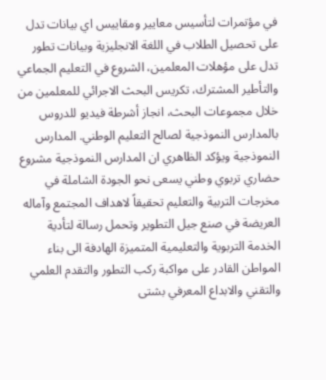في مؤتمرات لتأسيس معايير ومقاييس اي بيانات تدل على تحصيل الطلاب في اللغة الانجليزية وبيانات تطور تدل على مؤهلات المعلمين، الشروع في التعليم الجماعي والتأطير المشترك، تكريس البحث الاجرائي للمعلمين من خلال مجموعات البحث، انجاز أشرطة فيديو للدروس بالمدارس النموذجية لصالح التعليم الوطني. المدارس النموذجية ويؤكد الظاهري ان المدارس النموذجية مشروع حضاري تربوي وطني يسعى نحو الجودة الشاملة في مخرجات التربية والتعليم تحقيقاً لاهداف المجتمع وآماله العريضة في صنع جيل التطوير وتحمل رسالة لتأدية الخدمة التربوية والتعليمية المتميزة الهادفة الى بناء المواطن القادر على مواكبة ركب التطور والتقدم العلمي والتقني والابداع المعرفي بشتى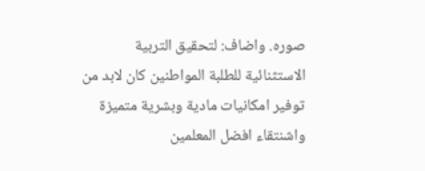صوره. واضاف: لتحقيق التربية الاستثنائية للطلبة المواطنين كان لابد من توفير امكانيات مادية وبشرية متميزة واشنتقاء افضل المعلمين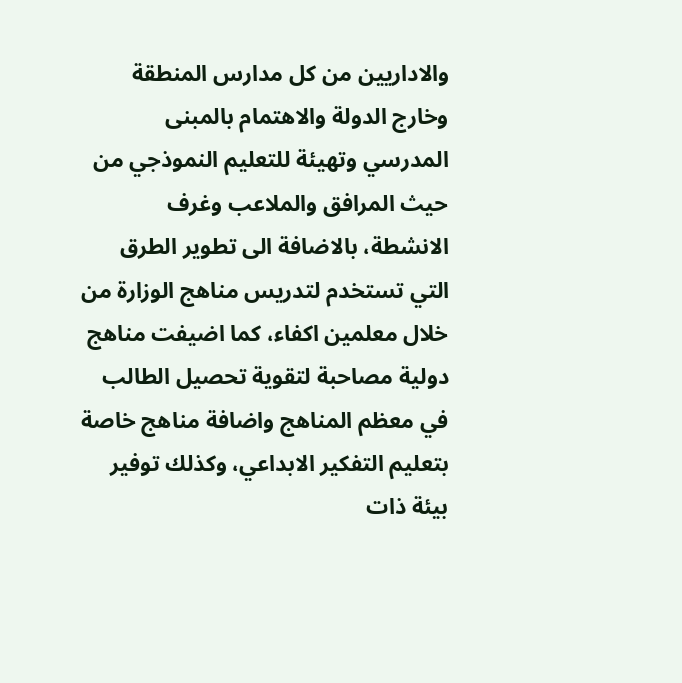والاداريين من كل مدارس المنطقة وخارج الدولة والاهتمام بالمبنى المدرسي وتهيئة للتعليم النموذجي من حيث المرافق والملاعب وغرف الانشطة، بالاضافة الى تطوير الطرق التي تستخدم لتدريس مناهج الوزارة من خلال معلمين اكفاء، كما اضيفت مناهج دولية مصاحبة لتقوية تحصيل الطالب في معظم المناهج واضافة مناهج خاصة بتعليم التفكير الابداعي، وكذلك توفير بيئة ذات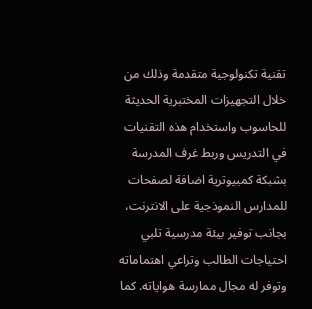تقنية تكنولوجية متقدمة وذلك من خلال التجهيزات المختبرية الحديثة للحاسوب واستخدام هذه التقنيات في التدريس وربط غرف المدرسة بشبكة كمبيوترية اضافة لصفحات للمدارس النموذجية على الانترنت، بجانب توفير بيئة مدرسية تلبي احتياجات الطالب وتراعي اهتماماته وتوفر له مجال ممارسة هواياته. كما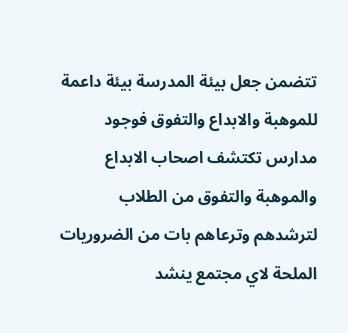تتضمن جعل بيئة المدرسة بيئة داعمة للموهبة والابداع والتفوق فوجود مدارس تكتشف اصحاب الابداع والموهبة والتفوق من الطلاب لترشدهم وترعاهم بات من الضروريات الملحة لاي مجتمع ينشد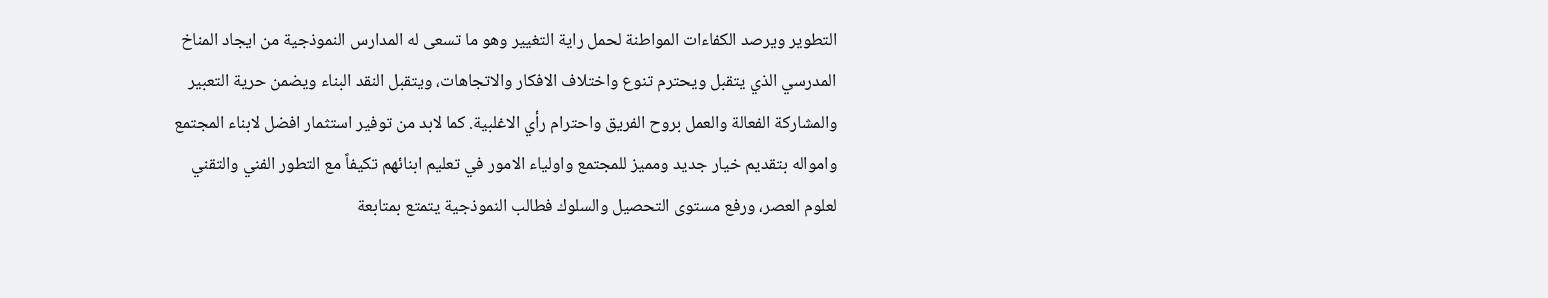التطوير ويرصد الكفاءات المواطنة لحمل راية التغيير وهو ما تسعى له المدارس النموذجية من ايجاد المناخ المدرسي الذي يتقبل ويحترم تنوع واختلاف الافكار والاتجاهات، ويتقبل النقد البناء ويضمن حرية التعبير والمشاركة الفعالة والعمل بروح الفريق واحترام رأي الاغلبية. كما لابد من توفير استثمار افضل لابناء المجتمع وامواله بتقديم خيار جديد ومميز للمجتمع واولياء الامور في تعليم ابنائهم تكيفاً مع التطور الفني والتقني لعلوم العصر، ورفع مستوى التحصيل والسلوك فطالب النموذجية يتمتع بمتابعة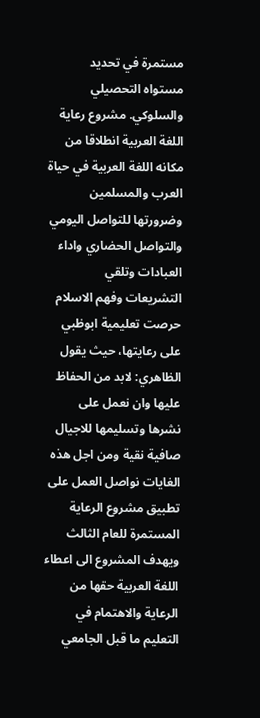مستمرة في تحديد مستواه التحصيلي والسلوكي. مشروع رعاية اللغة العربية انطلاقا من مكانه اللغة العربية في حياة العرب والمسلمين وضرورتها للتواصل اليومي والتواصل الحضاري واداء العبادات وتلقي التشريعات وفهم الاسلام حرصت تعليمية ابوظبي على رعايتها، حيث يقول الظاهري: لابد من الحفاظ عليها وان نعمل على نشرها وتسليمها للاجيال صافية نقية ومن اجل هذه الغايات نواصل العمل على تطبيق مشروع الرعاية المستمرة للعام الثالث ويهدف المشروع الى اعطاء اللغة العربية حقها من الرعاية والاهتمام في التعليم ما قبل الجامعي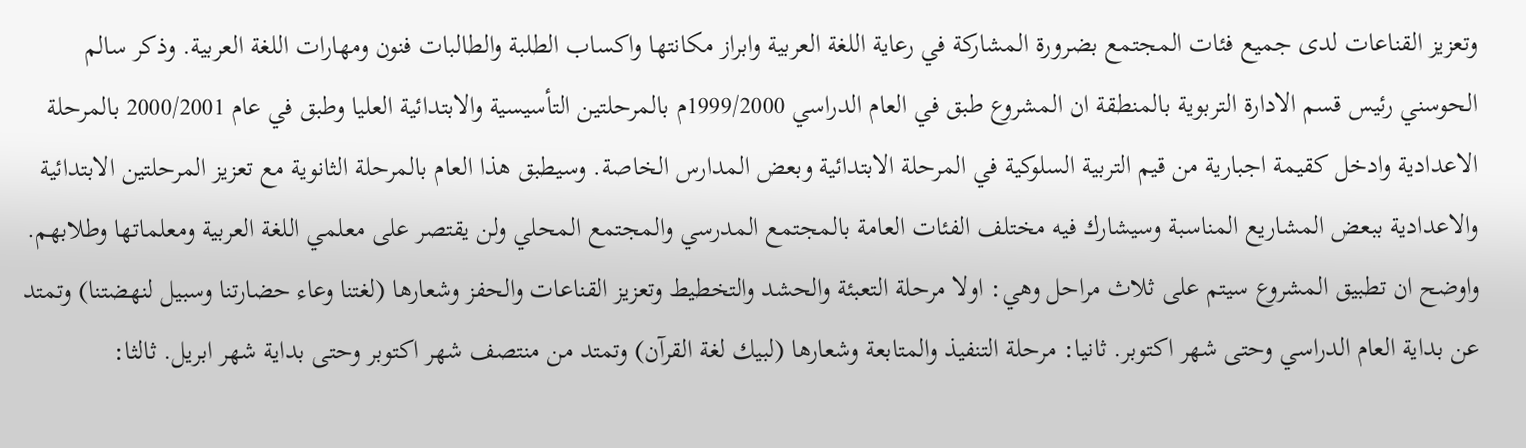وتعزيز القناعات لدى جميع فئات المجتمع بضرورة المشاركة في رعاية اللغة العربية وابراز مكانتها واكساب الطلبة والطالبات فنون ومهارات اللغة العربية. وذكر سالم الحوسني رئيس قسم الادارة التربوية بالمنطقة ان المشروع طبق في العام الدراسي 1999/2000م بالمرحلتين التأسيسية والابتدائية العليا وطبق في عام 2000/2001 بالمرحلة الاعدادية وادخل كقيمة اجبارية من قيم التربية السلوكية في المرحلة الابتدائية وبعض المدارس الخاصة. وسيطبق هذا العام بالمرحلة الثانوية مع تعزيز المرحلتين الابتدائية والاعدادية ببعض المشاريع المناسبة وسيشارك فيه مختلف الفئات العامة بالمجتمع المدرسي والمجتمع المحلي ولن يقتصر على معلمي اللغة العربية ومعلماتها وطلابهم. واوضح ان تطبيق المشروع سيتم على ثلاث مراحل وهي: اولا مرحلة التعبئة والحشد والتخطيط وتعزيز القناعات والحفز وشعارها (لغتنا وعاء حضارتنا وسبيل لنهضتنا) وتمتد عن بداية العام الدراسي وحتى شهر اكتوبر. ثانيا: مرحلة التنفيذ والمتابعة وشعارها (لبيك لغة القرآن) وتمتد من منتصف شهر اكتوبر وحتى بداية شهر ابريل. ثالثا: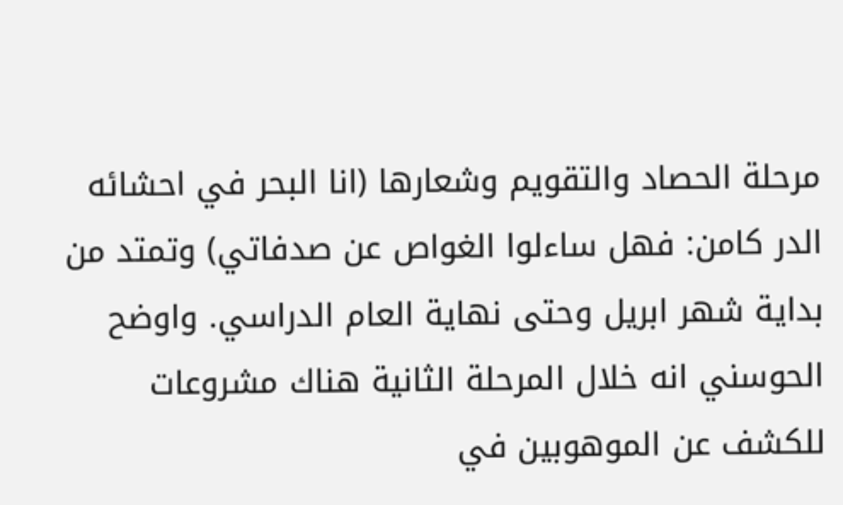مرحلة الحصاد والتقويم وشعارها (انا البحر في احشائه الدر كامن: فهل ساءلوا الغواص عن صدفاتي) وتمتد من بداية شهر ابريل وحتى نهاية العام الدراسي. واوضح الحوسني انه خلال المرحلة الثانية هناك مشروعات للكشف عن الموهوبين في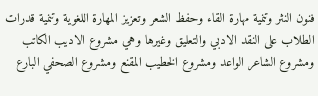فنون النثر وتنمية مهارة القاء وحفظ الشعر وتعزيز المهارة اللغوية وتنمية قدرات الطلاب على النقد الادبي والتعليق وغيرها وهي مشروع الاديب الكاتب ومشروع الشاعر الواعد ومشروع الخطيب المقنع ومشروع الصحفي البارع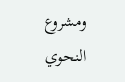ومشروع النحوي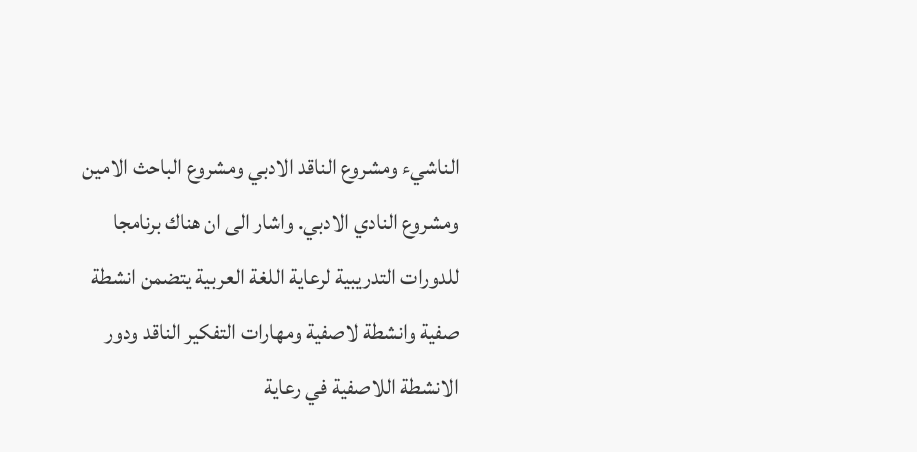الناشيء ومشروع الناقد الادبي ومشروع الباحث الامين ومشروع النادي الادبي. واشار الى ان هناك برنامجا للدورات التدريبية لرعاية اللغة العربية يتضمن انشطة صفية وانشطة لاصفية ومهارات التفكير الناقد ودور الانشطة اللاصفية في رعاية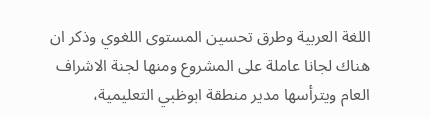اللغة العربية وطرق تحسين المستوى اللغوي وذكر ان هناك لجانا عاملة على المشروع ومنها لجنة الاشراف العام ويترأسها مدير منطقة ابوظبي التعليمية،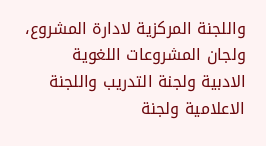واللجنة المركزية لادارة المشروع، ولجان المشروعات اللغوية الادبية ولجنة التدريب واللجنة الاعلامية ولجنة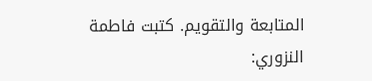المتابعة والتقويم. كتبت فاطمة النزوري: